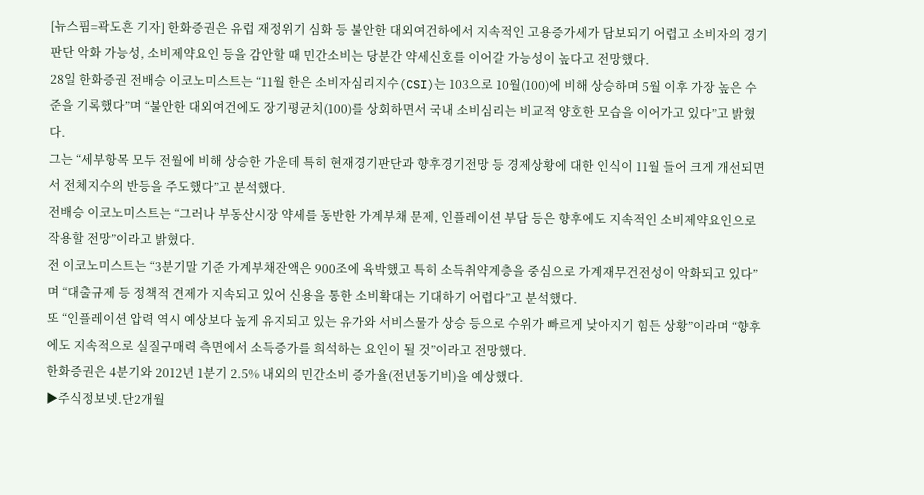[뉴스핌=곽도흔 기자] 한화증권은 유럽 재정위기 심화 등 불안한 대외여건하에서 지속적인 고용증가세가 담보되기 어렵고 소비자의 경기판단 악화 가능성, 소비제약요인 등을 감안할 때 민간소비는 당분간 약세신호를 이어갈 가능성이 높다고 전망했다.
28일 한화증권 전배승 이코노미스트는 “11월 한은 소비자심리지수(CSI)는 103으로 10월(100)에 비해 상승하며 5월 이후 가장 높은 수준을 기록했다”며 “불안한 대외여건에도 장기평균치(100)를 상회하면서 국내 소비심리는 비교적 양호한 모습을 이어가고 있다”고 밝혔다.
그는 “세부항목 모두 전월에 비해 상승한 가운데 특히 현재경기판단과 향후경기전망 등 경제상황에 대한 인식이 11월 들어 크게 개선되면서 전체지수의 반등을 주도했다”고 분석했다.
전배승 이코노미스트는 “그러나 부동산시장 약세를 동반한 가계부채 문제, 인플레이션 부담 등은 향후에도 지속적인 소비제약요인으로 작용할 전망”이라고 밝혔다.
전 이코노미스트는 “3분기말 기준 가계부채잔액은 900조에 육박했고 특히 소득취약계층을 중심으로 가계재무건전성이 악화되고 있다”며 “대출규제 등 정책적 견제가 지속되고 있어 신용을 통한 소비확대는 기대하기 어렵다”고 분석했다.
또 “인플레이션 압력 역시 예상보다 높게 유지되고 있는 유가와 서비스물가 상승 등으로 수위가 빠르게 낮아지기 힘든 상황”이라며 “향후에도 지속적으로 실질구매력 측면에서 소득증가를 희석하는 요인이 될 것”이라고 전망했다.
한화증권은 4분기와 2012년 1분기 2.5% 내외의 민간소비 증가율(전년동기비)을 예상했다.
▶주식정보넷.단2개월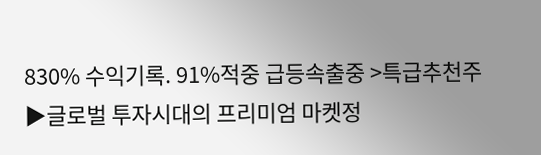830% 수익기록. 91%적중 급등속출중 >특급추천주
▶글로벌 투자시대의 프리미엄 마켓정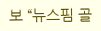보 “뉴스핌 골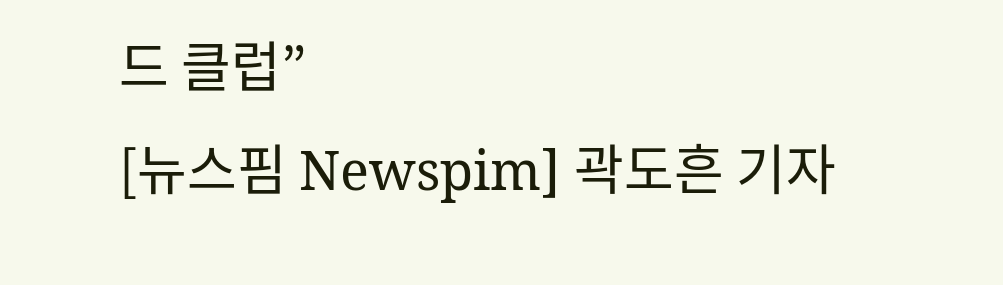드 클럽”
[뉴스핌 Newspim] 곽도흔 기자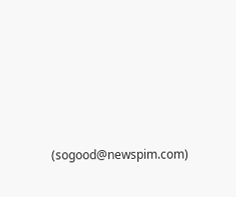(sogood@newspim.com)